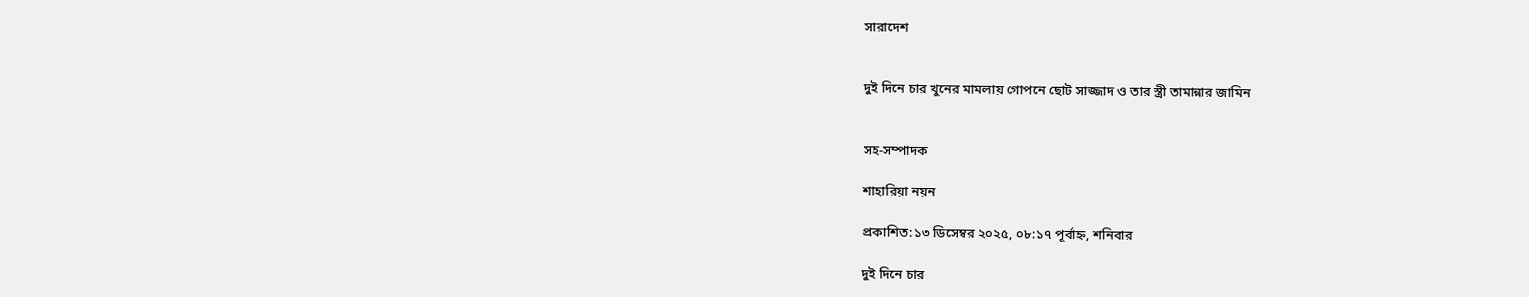সারাদেশ


দুই দিনে চার খুনের মামলায় গোপনে ছোট সাজ্জাদ ও তার স্ত্রী তামান্নার জামিন


সহ-সম্পাদক

শাহারিয়া নয়ন

প্রকাশিত:১৩ ডিসেম্বর ২০২৫, ০৮:১৭ পূর্বাহ্ন, শনিবার

দুই দিনে চার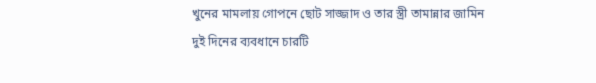খুনের মামলায় গোপনে ছোট সাজ্জাদ ও তার স্ত্রী তামান্নার জামিন
দুই দিনের ব্যবধানে চারটি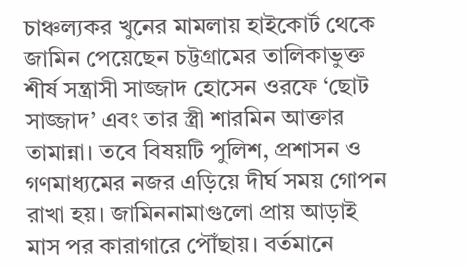চাঞ্চল্যকর খুনের মামলায় হাইকোর্ট থেকে জামিন পেয়েছেন চট্টগ্রামের তালিকাভুক্ত শীর্ষ সন্ত্রাসী সাজ্জাদ হোসেন ওরফে ‘ছোট সাজ্জাদ’ এবং তার স্ত্রী শারমিন আক্তার তামান্না। তবে বিষয়টি পুলিশ, প্রশাসন ও গণমাধ্যমের নজর এড়িয়ে দীর্ঘ সময় গোপন রাখা হয়। জামিননামাগুলো প্রায় আড়াই মাস পর কারাগারে পৌঁছায়। বর্তমানে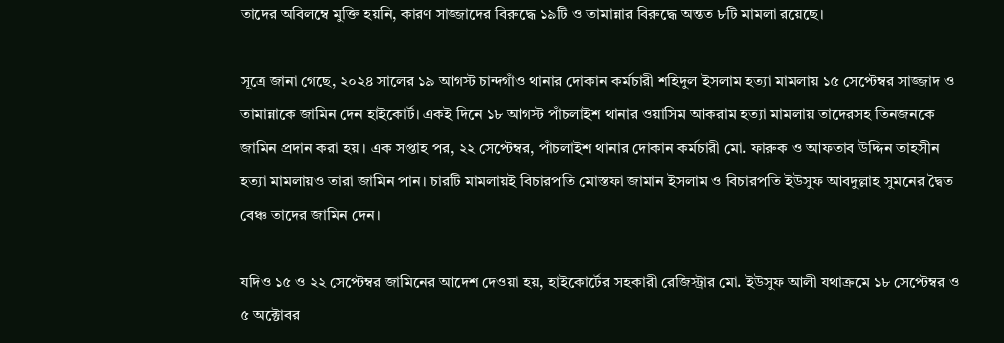তাদের অবিলম্বে মুক্তি হয়নি, কারণ সাজ্জাদের বিরুদ্ধে ১৯টি ও তামান্নার বিরুদ্ধে অন্তত ৮টি মামলা রয়েছে।

সূত্রে জানা গেছে, ২০২৪ সালের ১৯ আগস্ট চান্দগাঁও থানার দোকান কর্মচারী শহিদুল ইসলাম হত্যা মামলায় ১৫ সেপ্টেম্বর সাজ্জাদ ও তামান্নাকে জামিন দেন হাইকোর্ট। একই দিনে ১৮ আগস্ট পাঁচলাইশ থানার ওয়াসিম আকরাম হত্যা মামলায় তাদেরসহ তিনজনকে জামিন প্রদান করা হয়। এক সপ্তাহ পর, ২২ সেপ্টেম্বর, পাঁচলাইশ থানার দোকান কর্মচারী মো. ফারুক ও আফতাব উদ্দিন তাহসীন হত্যা মামলায়ও তারা জামিন পান। চারটি মামলায়ই বিচারপতি মোস্তফা জামান ইসলাম ও বিচারপতি ইউসুফ আবদুল্লাহ সুমনের দ্বৈত বেঞ্চ তাদের জামিন দেন।

যদিও ১৫ ও ২২ সেপ্টেম্বর জামিনের আদেশ দেওয়া হয়, হাইকোর্টের সহকারী রেজিস্ট্রার মো. ইউসুফ আলী যথাক্রমে ১৮ সেপ্টেম্বর ও ৫ অক্টোবর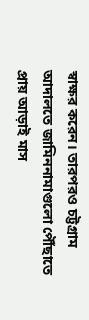স্বাক্ষর করেন। তারপরও চট্টগ্রাম আদালতে জামিননামাগুলো পৌঁছাতে প্রায় আড়াই মাস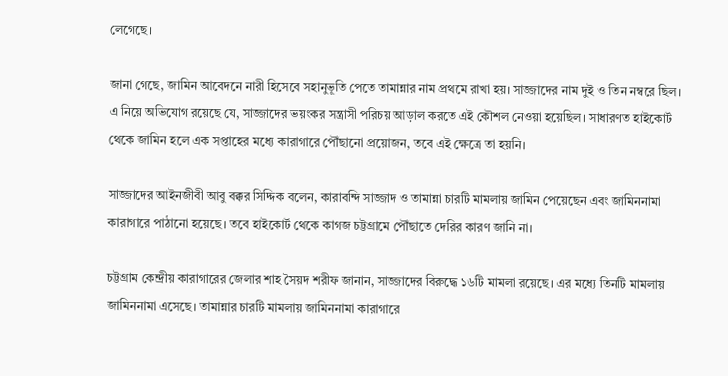লেগেছে।

জানা গেছে, জামিন আবেদনে নারী হিসেবে সহানুভূতি পেতে তামান্নার নাম প্রথমে রাখা হয়। সাজ্জাদের নাম দুই ও তিন নম্বরে ছিল। এ নিয়ে অভিযোগ রয়েছে যে, সাজ্জাদের ভয়ংকর সন্ত্রাসী পরিচয় আড়াল করতে এই কৌশল নেওয়া হয়েছিল। সাধারণত হাইকোর্ট থেকে জামিন হলে এক সপ্তাহের মধ্যে কারাগারে পৌঁছানো প্রয়োজন, তবে এই ক্ষেত্রে তা হয়নি।

সাজ্জাদের আইনজীবী আবু বক্কর সিদ্দিক বলেন, কারাবন্দি সাজ্জাদ ও তামান্না চারটি মামলায় জামিন পেয়েছেন এবং জামিননামা কারাগারে পাঠানো হয়েছে। তবে হাইকোর্ট থেকে কাগজ চট্টগ্রামে পৌঁছাতে দেরির কারণ জানি না।

চট্টগ্রাম কেন্দ্রীয় কারাগারের জেলার শাহ সৈয়দ শরীফ জানান, সাজ্জাদের বিরুদ্ধে ১৬টি মামলা রয়েছে। এর মধ্যে তিনটি মামলায় জামিননামা এসেছে। তামান্নার চারটি মামলায় জামিননামা কারাগারে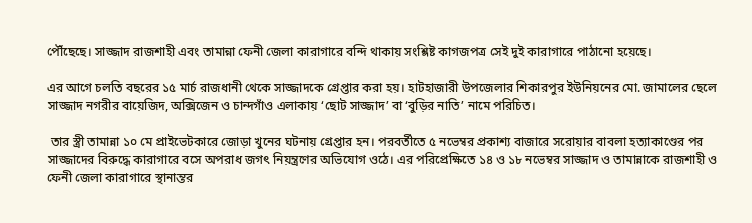পৌঁছেছে। সাজ্জাদ রাজশাহী এবং তামান্না ফেনী জেলা কারাগারে বন্দি থাকায় সংশ্লিষ্ট কাগজপত্র সেই দুই কারাগারে পাঠানো হয়েছে।

এর আগে চলতি বছরের ১৫ মার্চ রাজধানী থেকে সাজ্জাদকে গ্রেপ্তার করা হয়। হাটহাজারী উপজেলার শিকারপুর ইউনিয়নের মো. জামালের ছেলে সাজ্জাদ নগরীর বায়েজিদ, অক্সিজেন ও চান্দগাঁও এলাকায় ‘ছোট সাজ্জাদ’ বা ‘বুড়ির নাতি’ নামে পরিচিত।

 তার স্ত্রী তামান্না ১০ মে প্রাইভেটকারে জোড়া খুনের ঘটনায় গ্রেপ্তার হন। পরবর্তীতে ৫ নভেম্বর প্রকাশ্য বাজারে সরোয়ার বাবলা হত্যাকাণ্ডের পর সাজ্জাদের বিরুদ্ধে কারাগারে বসে অপরাধ জগৎ নিয়ন্ত্রণের অভিযোগ ওঠে। এর পরিপ্রেক্ষিতে ১৪ ও ১৮ নভেম্বর সাজ্জাদ ও তামান্নাকে রাজশাহী ও ফেনী জেলা কারাগারে স্থানান্তর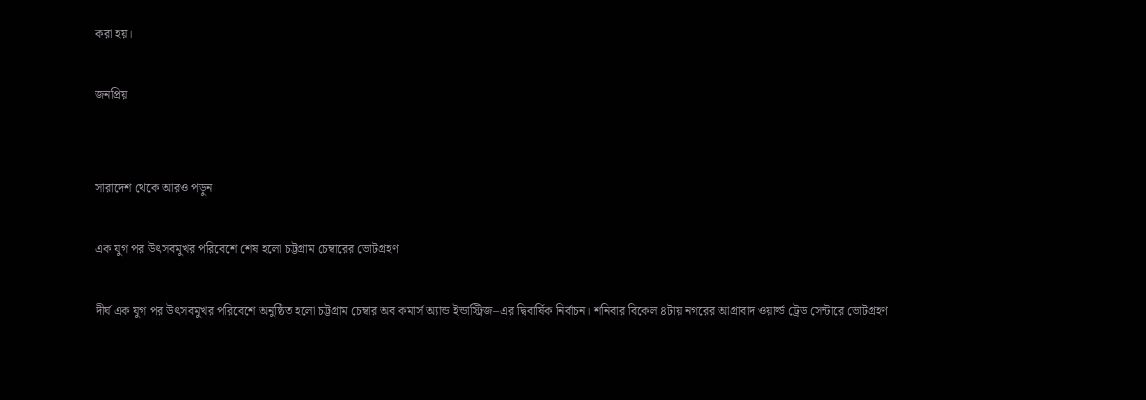করা হয়।

জনপ্রিয়


সারাদেশ থেকে আরও পড়ুন

এক যুগ পর উৎসবমুখর পরিবেশে শেষ হলো চট্টগ্রাম চেম্বারের ভোটগ্রহণ

দীর্ঘ এক যুগ পর উৎসবমুখর পরিবেশে অনুষ্ঠিত হলো চট্টগ্রাম চেম্বার অব কমার্স অ্যান্ড ইন্ডাস্ট্রিজ–এর দ্বিবার্ষিক নির্বাচন। শনিবার বিকেল ৪টায় নগরের আগ্রাবাদ ওয়ার্ল্ড ট্রেড সেন্টারে ভোটগ্রহণ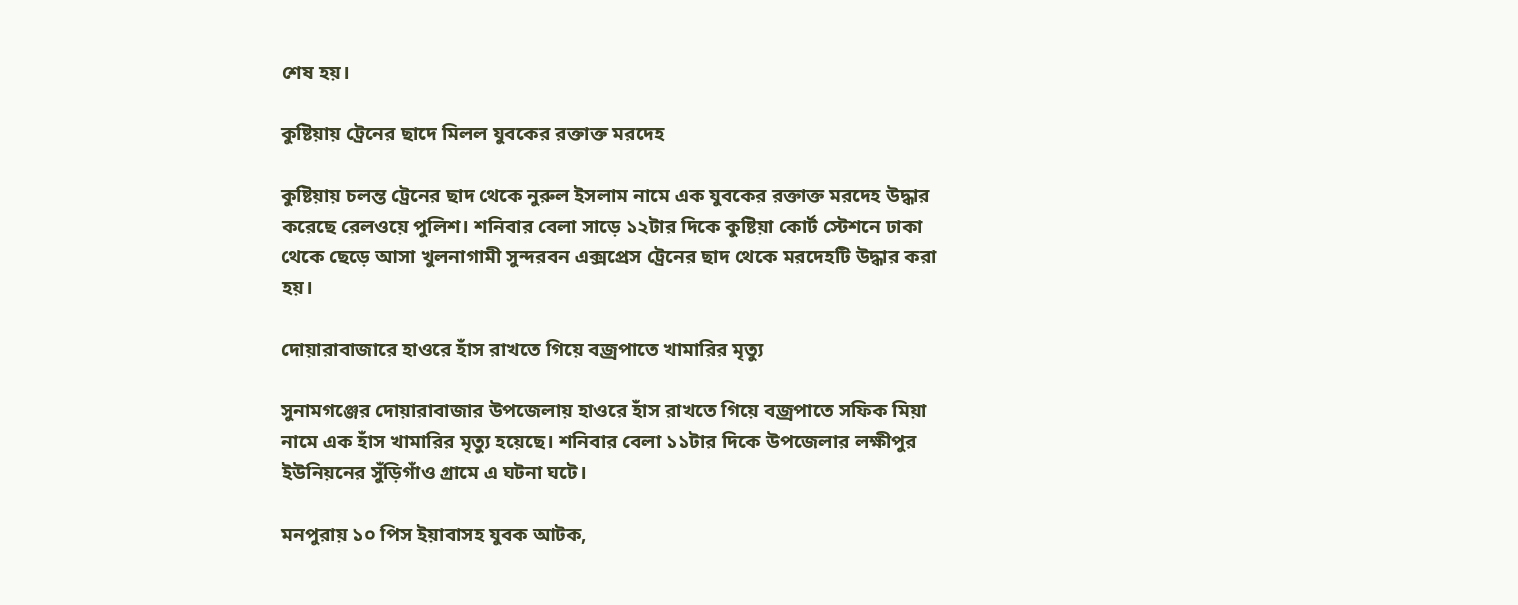শেষ হয়।

কুষ্টিয়ায় ট্রেনের ছাদে মিলল যুবকের রক্তাক্ত মরদেহ

কুষ্টিয়ায় চলন্ত ট্রেনের ছাদ থেকে নুরুল ইসলাম নামে এক যুবকের রক্তাক্ত মরদেহ উদ্ধার করেছে রেলওয়ে পুলিশ। শনিবার বেলা সাড়ে ১২টার দিকে কুষ্টিয়া কোর্ট স্টেশনে ঢাকা থেকে ছেড়ে আসা খুলনাগামী সুন্দরবন এক্সপ্রেস ট্রেনের ছাদ থেকে মরদেহটি উদ্ধার করা হয়।

দোয়ারাবাজারে হাওরে হাঁস রাখতে গিয়ে বজ্রপাতে খামারির মৃত্যু

সুনামগঞ্জের দোয়ারাবাজার উপজেলায় হাওরে হাঁস রাখতে গিয়ে বজ্রপাতে সফিক মিয়া নামে এক হাঁস খামারির মৃত্যু হয়েছে। শনিবার বেলা ১১টার দিকে উপজেলার লক্ষীপুর ইউনিয়নের সুঁড়িগাঁও গ্রামে এ ঘটনা ঘটে।

মনপুরায় ১০ পিস ইয়াবাসহ যুবক আটক,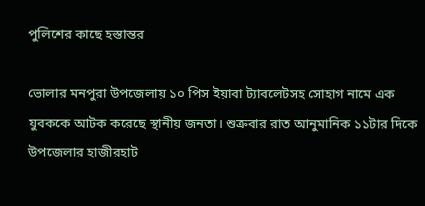পুলিশের কাছে হস্তান্তর

ভোলার মনপুরা উপজেলায় ১০ পিস ইয়াবা ট্যাবলেটসহ সোহাগ নামে এক যুবককে আটক করেছে স্থানীয় জনতা। শুক্রবার রাত আনুমানিক ১১টার দিকে উপজেলার হাজীরহাট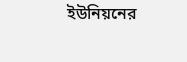ইউনিয়নের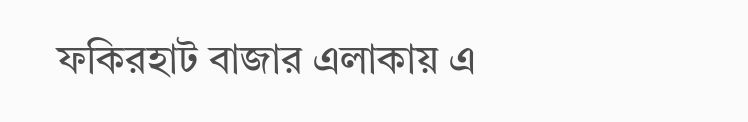ফকিরহাট বাজার এলাকায় এ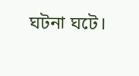ঘটনা ঘটে।